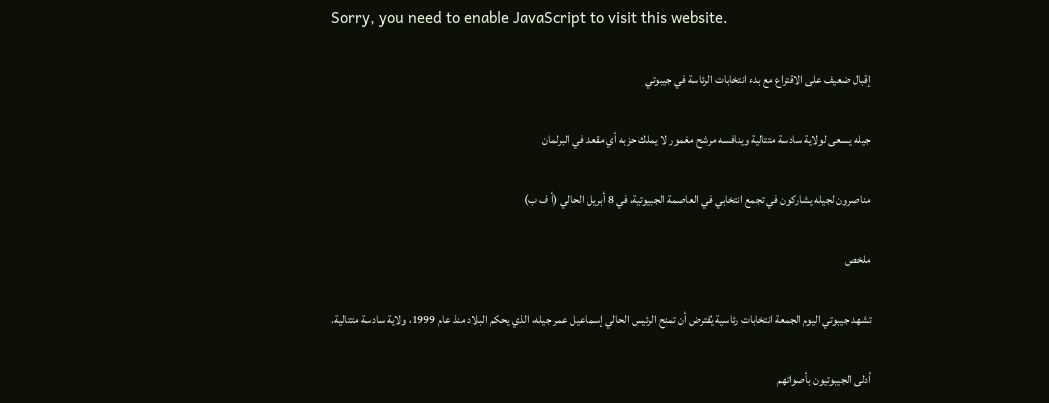Sorry, you need to enable JavaScript to visit this website.

إقبال ضعيف على الاقتراع مع بدء انتخابات الرئاسة في جيبوتي

جيله يسعى لولاية سادسة متتالية وينافسه مرشح مغمور لا يملك حزبه أي مقعد في البرلمان

مناصرون لجيله يشاركون في تجمع انتخابي في العاصمة الجبيوتية، في 8 أبريل الحالي (أ ف ب)

ملخص

تشهد جيبوتي اليوم الجمعة انتخابات رئاسية يُفترض أن تمنح الرئيس الحالي إسماعيل عمر جيله، الذي يحكم البلاد منذ عام 1999، ولاية سادسة متتالية.

أدلى الجيبوتيون بأصواتهم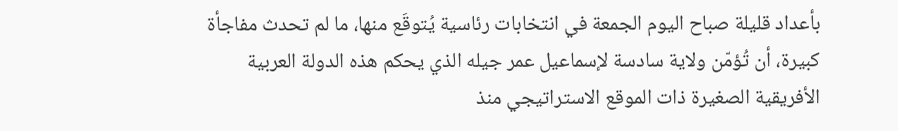بأعداد قليلة صباح اليوم الجمعة في انتخابات رئاسية يُتوقَع منها، ما لم تحدث مفاجأة كبيرة، أن تُؤمّن ولاية سادسة لإسماعيل عمر جيله الذي يحكم هذه الدولة العربية الأفريقية الصغيرة ذات الموقع الاستراتيجي منذ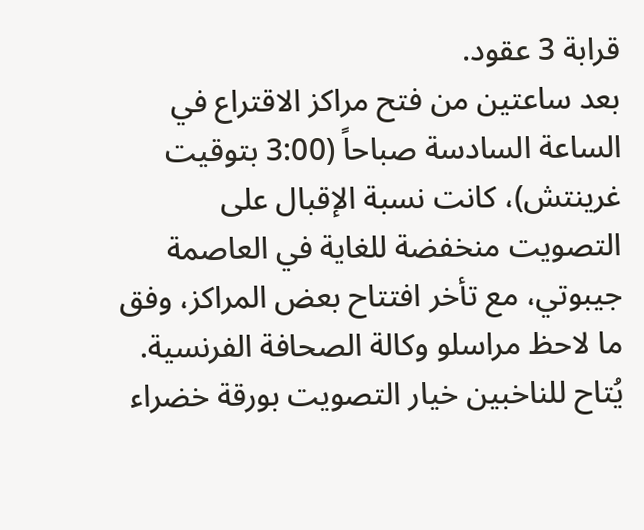قرابة 3 عقود.
بعد ساعتين من فتح مراكز الاقتراع في الساعة السادسة صباحاً (3:00 بتوقيت غرينتش)، كانت نسبة الإقبال على التصويت منخفضة للغاية في العاصمة جيبوتي، مع تأخر افتتاح بعض المراكز، وفق ما لاحظ مراسلو وكالة الصحافة الفرنسية.
يُتاح للناخبين خيار التصويت بورقة خضراء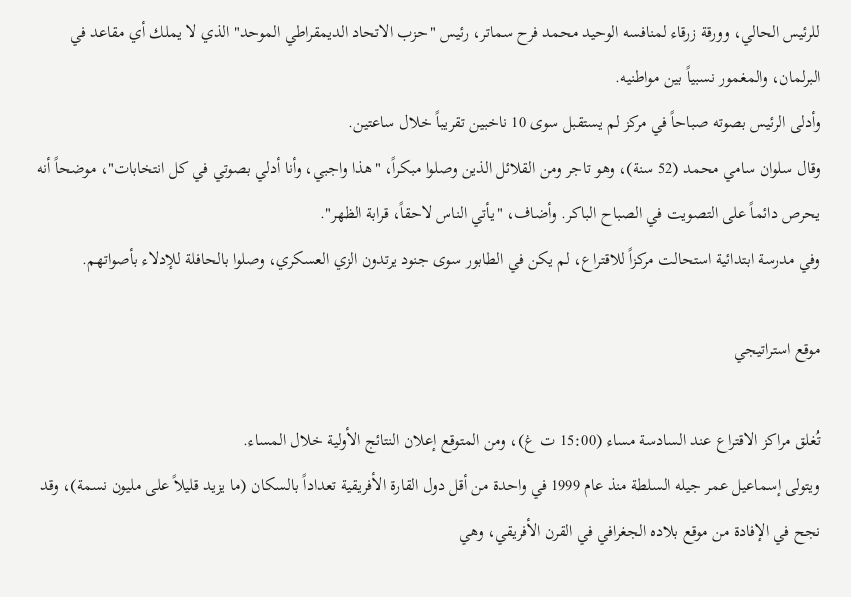للرئيس الحالي، وورقة زرقاء لمنافسه الوحيد محمد فرح سماتر، رئيس "حزب الاتحاد الديمقراطي الموحد" الذي لا يملك أي مقاعد في البرلمان، والمغمور نسبياً بين مواطنيه.
وأدلى الرئيس بصوته صباحاً في مركز لم يستقبل سوى 10 ناخبين تقريباً خلال ساعتين.
وقال سلوان سامي محمد (52 سنة)، وهو تاجر ومن القلائل الذين وصلوا مبكراً، "هذا واجبي، وأنا أدلي بصوتي في كل انتخابات"، موضحاً أنه يحرص دائماً على التصويت في الصباح الباكر. وأضاف، "يأتي الناس لاحقاً، قرابة الظهر".
وفي مدرسة ابتدائية استحالت مركزاً للاقتراع، لم يكن في الطابور سوى جنود يرتدون الزي العسكري، وصلوا بالحافلة للإدلاء بأصواتهم.

موقع استراتيجي

تُغلق مراكز الاقتراع عند السادسة مساء (15:00 ت غ)، ومن المتوقع إعلان النتائج الأولية خلال المساء.
ويتولى إسماعيل عمر جيله السلطة منذ عام 1999 في واحدة من أقل دول القارة الأفريقية تعداداً بالسكان (ما يزيد قليلاً على مليون نسمة)، وقد نجح في الإفادة من موقع بلاده الجغرافي في القرن الأفريقي، وهي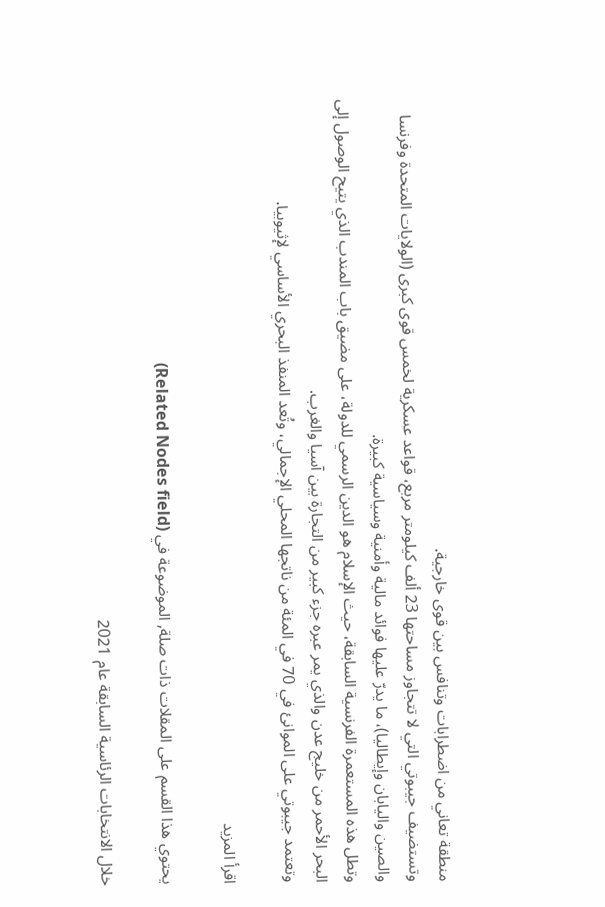منطقة تعاني من اضطرابات وتنافس بين قوى خارجية.
وتستضيف جيبوتي التي لا تتجاوز مساحتها 23 ألف كيلومتر مربع، قواعد عسكرية لخمس قوى كبرى (الولايات المتحدة وفرنسا والصين واليابان وإيطاليا)، ما يدرّ عليها فوائد مالية وأمنية وسياسية كبيرة.
وتطل هذه المستعمرة الفرنسية السابقة، حيث الإسلام هو الدين الرسمي للدولة، على مضيق باب المندب الذي يتيح الوصول إلى البحر الأحمر من خليج عدن والذي يمر عبره جزء كبير من التجارة بين آسيا والغرب.
وتعتمد جيبوتي على الموانئ في 70 في المئة من ناتجها المحلي الإجمالي، وتُعد المنفذ البحري الأساسي لإثيوبيا.

اقرأ المزيد

يحتوي هذا القسم على المقلات ذات صلة, الموضوعة في (Related Nodes field)

خلال الانتخابات الرئاسية السابقة عام 2021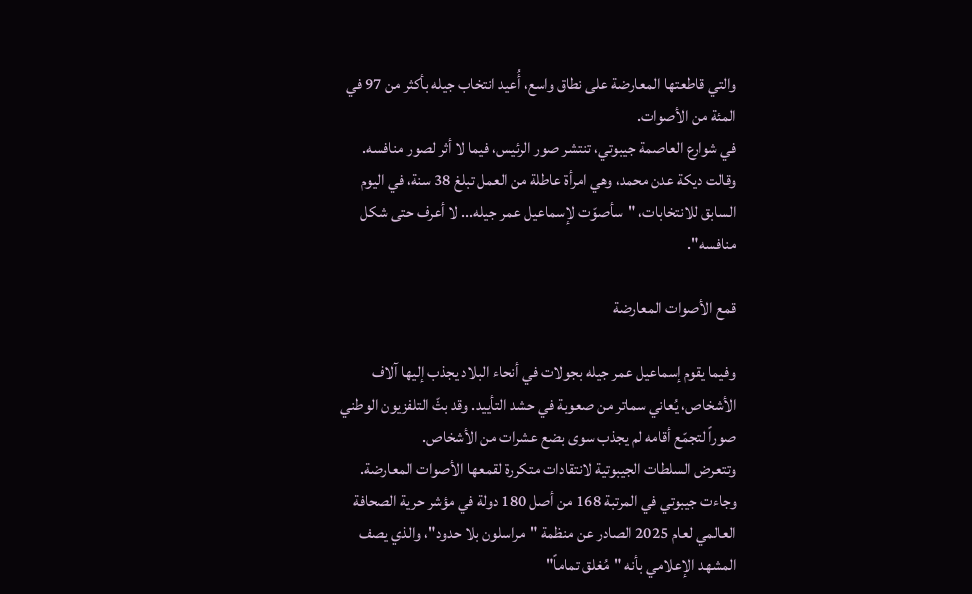والتي قاطعتها المعارضة على نطاق واسع، أُعيد انتخاب جيله بأكثر من 97 في المئة من الأصوات.
في شوارع العاصمة جيبوتي، تنتشر صور الرئيس، فيما لا أثر لصور منافسه.
وقالت ديكة عدن محمد، وهي امرأة عاطلة من العمل تبلغ 38 سنة، في اليوم السابق للانتخابات، "سأصوّت لإسماعيل عمر جيله... لا أعرف حتى شكل منافسه".

قمع الأصوات المعارضة

وفيما يقوم إسماعيل عمر جيله بجولات في أنحاء البلاد يجذب إليها آلاف الأشخاص، يُعاني سماتر من صعوبة في حشد التأييد. وقد بثّ التلفزيون الوطني صوراً لتجمّع أقامه لم يجذب سوى بضع عشرات من الأشخاص.
وتتعرض السلطات الجيبوتية لانتقادات متكررة لقمعها الأصوات المعارضة.
وجاءت جيبوتي في المرتبة 168 من أصل 180 دولة في مؤشر حرية الصحافة العالمي لعام 2025 الصادر عن منظمة "مراسلون بلا حدود"، والذي يصف المشهد الإعلامي بأنه "مُغلق تماماً"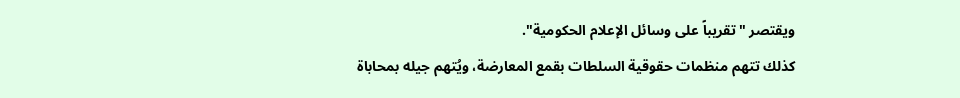ويقتصر "تقريباً على وسائل الإعلام الحكومية".
كذلك تتهم منظمات حقوقية السلطات بقمع المعارضة، ويُتهم جيله بمحاباة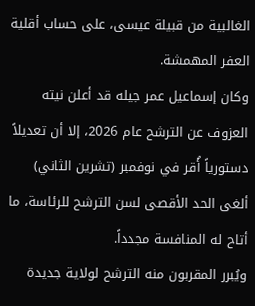الغالبية من قبيلة عيسى، على حساب أقلية العفر المهمشة.
وكان إسماعيل عمر جيله قد أعلن نيته العزوف عن الترشح عام 2026، إلا أن تعديلاً دستورياً أُقر في نوفمبر (تشرين الثاني) ألغى الحد الأقصى لسن الترشح للرئاسة، ما أتاح له المنافسة مجدداً.
ويُبرر المقربون منه الترشح لولاية جديدة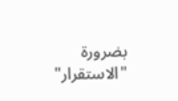بضرورة "الاستقرار"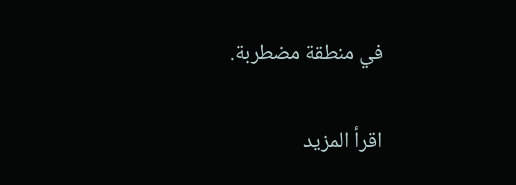في منطقة مضطربة.

اقرأ المزيد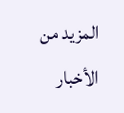المزيد من الأخبار